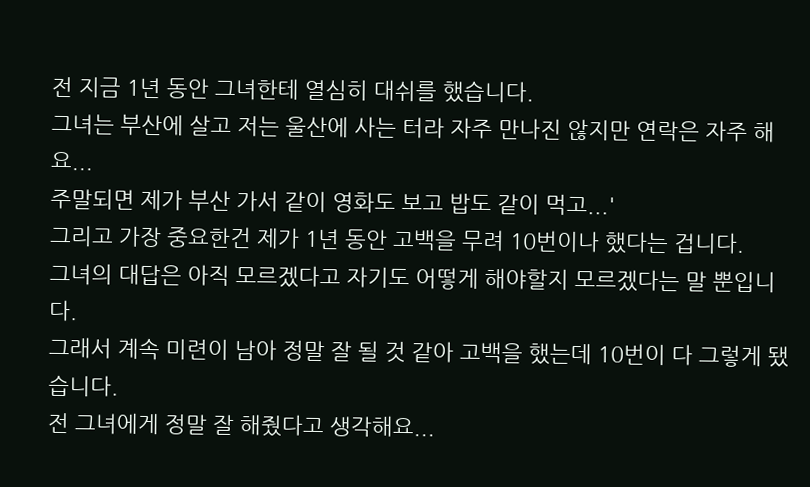전 지금 1년 동안 그녀한테 열심히 대쉬를 했습니다.
그녀는 부산에 살고 저는 울산에 사는 터라 자주 만나진 않지만 연락은 자주 해요...
주말되면 제가 부산 가서 같이 영화도 보고 밥도 같이 먹고...'
그리고 가장 중요한건 제가 1년 동안 고백을 무려 10번이나 했다는 겁니다.
그녀의 대답은 아직 모르겠다고 자기도 어떻게 해야할지 모르겠다는 말 뿐입니다.
그래서 계속 미련이 남아 정말 잘 될 것 같아 고백을 했는데 10번이 다 그렇게 됐습니다.
전 그녀에게 정말 잘 해줬다고 생각해요...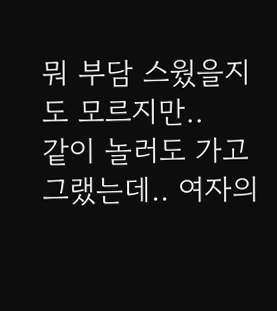뭐 부담 스웠을지도 모르지만..
같이 놀러도 가고 그랬는데.. 여자의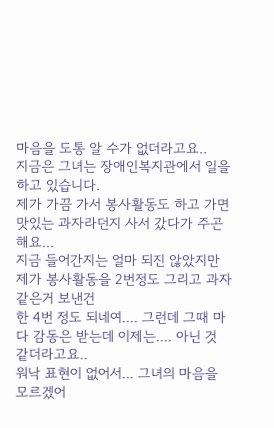마음을 도통 알 수가 없더라고요..
지금은 그녀는 장애인복지관에서 일을 하고 있습니다.
제가 가끔 가서 봉사활동도 하고 가면 맛있는 과자라던지 사서 갔다가 주곤 해요...
지금 들어간지는 얼마 되진 않았지만 제가 봉사활동을 2번정도 그리고 과자 같은거 보낸건
한 4번 정도 되네여.... 그런데 그때 마다 감동은 받는데 이제는.... 아닌 것 같더라고요..
워낙 표현이 없어서... 그녀의 마음을 모르겠어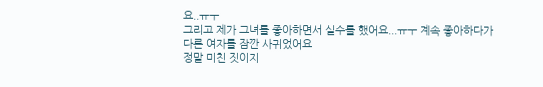요..ㅠㅜ
그리고 제가 그녀를 좋아하면서 실수를 했어요...ㅠㅜ 계속 좋아하다가 다른 여자를 잠깐 사귀었어요
정말 미친 짓이지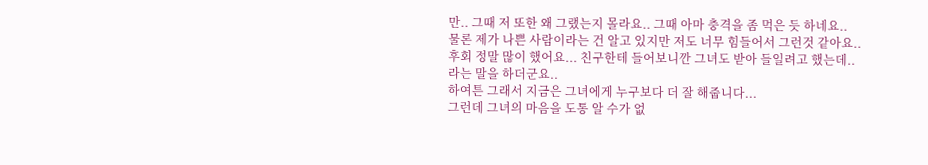만.. 그때 저 또한 왜 그랬는지 몰라요.. 그때 아마 충격을 좀 먹은 듯 하네요..
물론 제가 나쁜 사람이라는 건 알고 있지만 저도 너무 힘들어서 그런것 같아요..
후회 정말 많이 했어요... 친구한테 들어보니깐 그녀도 받아 들일려고 했는데.. 라는 말을 하더군요..
하여튼 그래서 지금은 그녀에게 누구보다 더 잘 해줍니다...
그런데 그녀의 마음을 도통 알 수가 없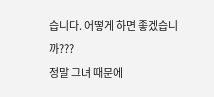습니다. 어떻게 하면 좋겠습니까???
정말 그녀 때문에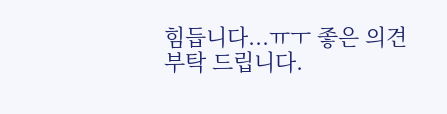힘듭니다...ㅠㅜ 좋은 의견 부탁 드립니다.